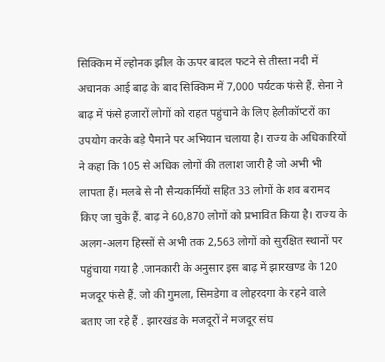सिक्किम में ल्होनक झील के ऊपर बादल फटने से तीस्ता नदी में अचानक आई बाढ़ के बाद सिक्किम में 7,000 पर्यटक फंसे हैं. सेना ने बाढ़ में फंसे हजारों लोगों को राहत पहुंचाने के लिए हेलीकॉप्टरों का उपयोग करके बड़े पैमाने पर अभियान चलाया है। राज्य के अधिकारियों ने कहा कि 105 से अधिक लोगों की तलाश जारी है जो अभी भी लापता हैं। मलबे से नौ सैन्यकर्मियों सहित 33 लोगों के शव बरामद किए जा चुके हैं. बाढ़ ने 60,870 लोगों को प्रभावित किया है। राज्य के अलग-अलग हिस्सों से अभी तक 2,563 लोगों को सुरक्षित स्थानों पर पहुंचाया गया है .जानकारी के अनुसार इस बाढ़ में झारखण्ड के 120 मजदूर फंसे हैं. जो की गुमला, सिमडेगा व लोहरदगा के रहने वाले बताए जा रहे हैं . झारखंड के मजदूरों ने मजदूर संघ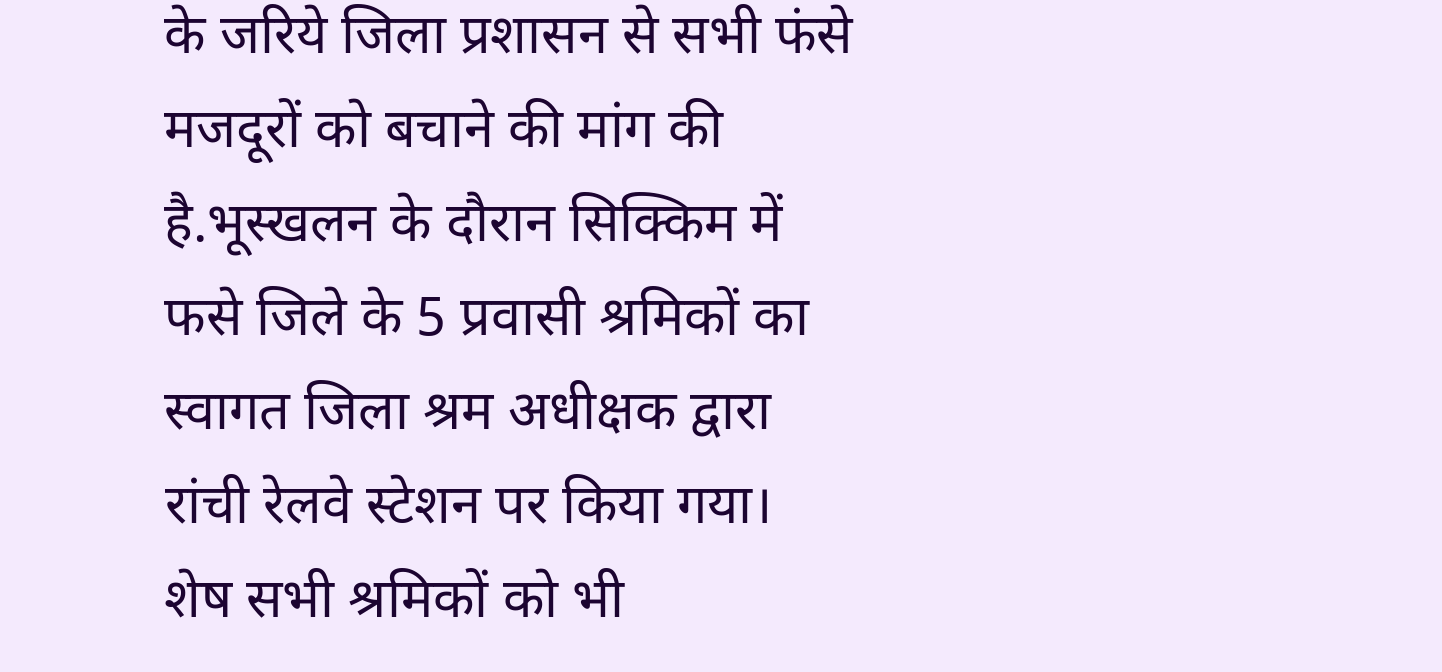के जरिये जिला प्रशासन से सभी फंसे मजदूरों को बचाने की मांग की है.भूस्खलन के दौरान सिक्किम में फसे जिले के 5 प्रवासी श्रमिकों का स्वागत जिला श्रम अधीक्षक द्वारा रांची रेलवे स्टेशन पर किया गया। शेष सभी श्रमिकों को भी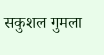सकुशल गुमला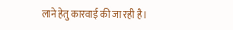लाने हेतु कारवाई की जा रही है।